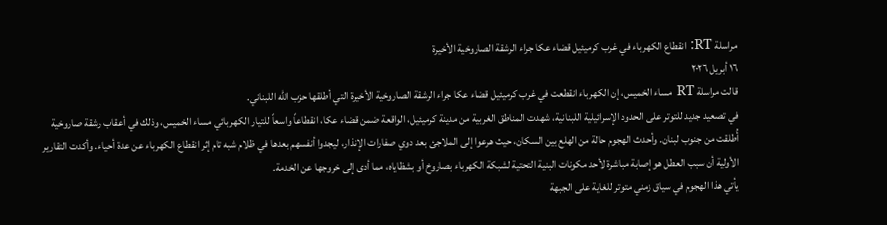مراسلة RT: انقطاع الكهرباء في غرب كرميئيل قضاء عكا جراء الرشقة الصاروخية الأخيرة
١٦ أبريل ٢٠٢٦
قالت مراسلة RT مساء الخميس، إن الكهرباء انقطعت في غرب كرميئيل قضاء عكا جراء الرشقة الصاروخية الأخيرة التي أطلقها حزب الله اللبناني.
في تصعيد جديد للتوتر على الحدود الإسرائيلية اللبنانية، شهدت المناطق الغربية من مدينة كرميئيل، الواقعة ضمن قضاء عكا، انقطاعاً واسعاً للتيار الكهربائي مساء الخميس، وذلك في أعقاب رشقة صاروخية أُطلقت من جنوب لبنان. وأحدث الهجوم حالة من الهلع بين السكان، حيث هرعوا إلى الملاجئ بعد دوي صفارات الإنذار، ليجدوا أنفسهم بعدها في ظلام شبه تام إثر انقطاع الكهرباء عن عدة أحياء. وأكدت التقارير الأولية أن سبب العطل هو إصابة مباشرة لأحد مكونات البنية التحتية لشبكة الكهرباء بصاروخ أو بشظاياه، مما أدى إلى خروجها عن الخدمة.
يأتي هذا الهجوم في سياق زمني متوتر للغاية على الجبهة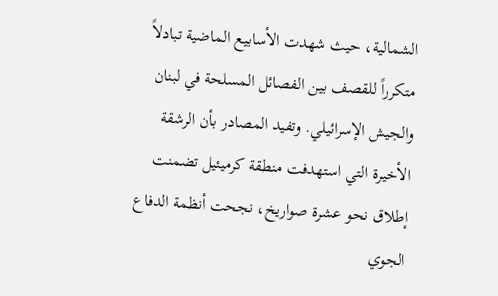الشمالية، حيث شهدت الأسابيع الماضية تبادلاً متكرراً للقصف بين الفصائل المسلحة في لبنان والجيش الإسرائيلي. وتفيد المصادر بأن الرشقة الأخيرة التي استهدفت منطقة كرميئيل تضمنت إطلاق نحو عشرة صواريخ، نجحت أنظمة الدفاع الجوي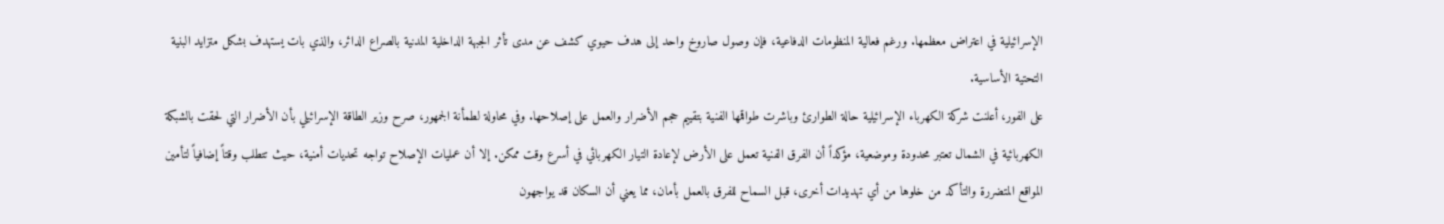الإسرائيلية في اعتراض معظمها. ورغم فعالية المنظومات الدفاعية، فإن وصول صاروخ واحد إلى هدف حيوي كشف عن مدى تأثر الجبهة الداخلية المدنية بالصراع الدائر، والذي بات يستهدف بشكل متزايد البنية التحتية الأساسية.
على الفور، أعلنت شركة الكهرباء الإسرائيلية حالة الطوارئ وباشرت طواقمها الفنية بتقييم حجم الأضرار والعمل على إصلاحها. وفي محاولة لطمأنة الجمهور، صرح وزير الطاقة الإسرائيلي بأن الأضرار التي لحقت بالشبكة الكهربائية في الشمال تعتبر محدودة وموضعية، مؤكداً أن الفرق الفنية تعمل على الأرض لإعادة التيار الكهربائي في أسرع وقت ممكن. إلا أن عمليات الإصلاح تواجه تحديات أمنية، حيث تتطلب وقتاً إضافياً لتأمين المواقع المتضررة والتأكد من خلوها من أي تهديدات أخرى، قبل السماح للفرق بالعمل بأمان، مما يعني أن السكان قد يواجهون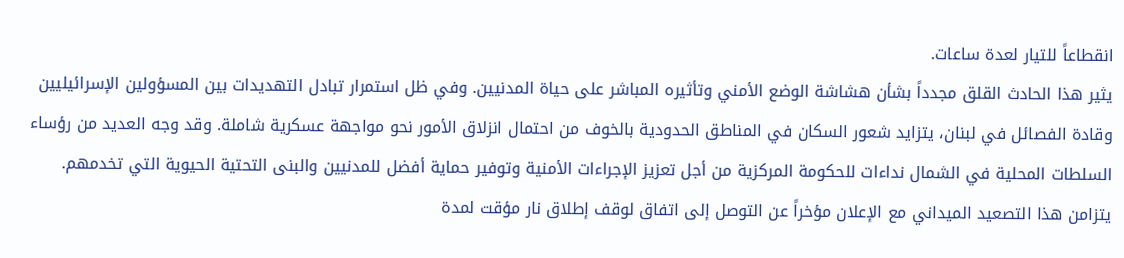انقطاعاً للتيار لعدة ساعات.
يثير هذا الحادث القلق مجدداً بشأن هشاشة الوضع الأمني وتأثيره المباشر على حياة المدنيين. وفي ظل استمرار تبادل التهديدات بين المسؤولين الإسرائيليين وقادة الفصائل في لبنان، يتزايد شعور السكان في المناطق الحدودية بالخوف من احتمال انزلاق الأمور نحو مواجهة عسكرية شاملة. وقد وجه العديد من رؤساء السلطات المحلية في الشمال نداءات للحكومة المركزية من أجل تعزيز الإجراءات الأمنية وتوفير حماية أفضل للمدنيين والبنى التحتية الحيوية التي تخدمهم.
يتزامن هذا التصعيد الميداني مع الإعلان مؤخراً عن التوصل إلى اتفاق لوقف إطلاق نار مؤقت لمدة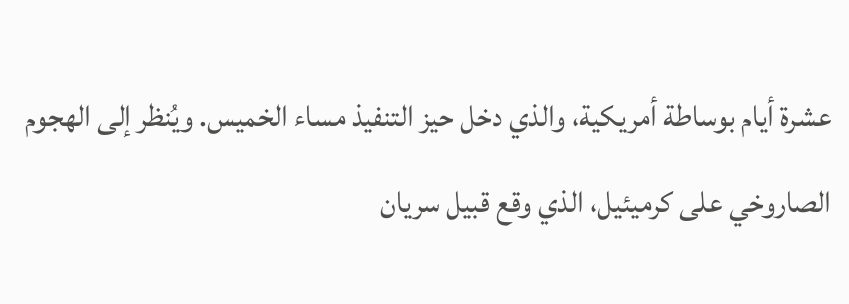عشرة أيام بوساطة أمريكية، والذي دخل حيز التنفيذ مساء الخميس. ويُنظر إلى الهجوم الصاروخي على كرميئيل، الذي وقع قبيل سريان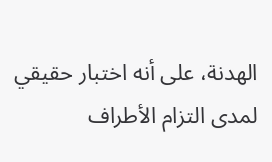الهدنة، على أنه اختبار حقيقي لمدى التزام الأطراف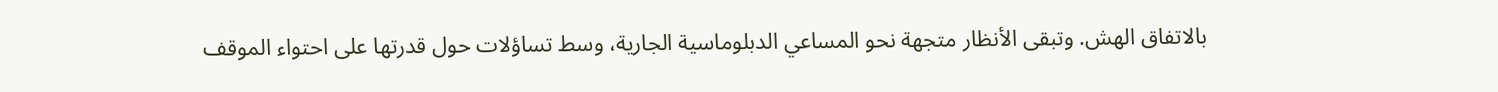بالاتفاق الهش. وتبقى الأنظار متجهة نحو المساعي الدبلوماسية الجارية، وسط تساؤلات حول قدرتها على احتواء الموقف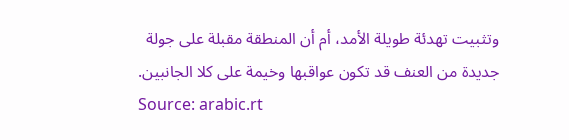وتثبيت تهدئة طويلة الأمد، أم أن المنطقة مقبلة على جولة جديدة من العنف قد تكون عواقبها وخيمة على كلا الجانبين.
Source: arabic.rt